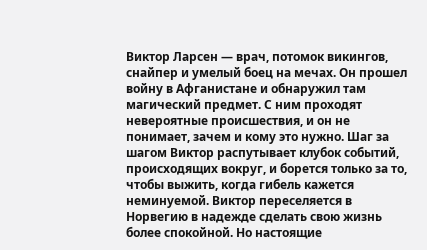Виктор Ларсен — врач, потомок викингов, снайпер и умелый боец на мечах. Он прошел войну в Афганистане и обнаружил там магический предмет. С ним проходят невероятные происшествия, и он не понимает, зачем и кому это нужно. Шаг за шагом Виктор распутывает клубок событий, происходящих вокруг, и борется только за то, чтобы выжить, когда гибель кажется неминуемой. Виктор переселяется в Норвегию в надежде сделать свою жизнь более спокойной. Но настоящие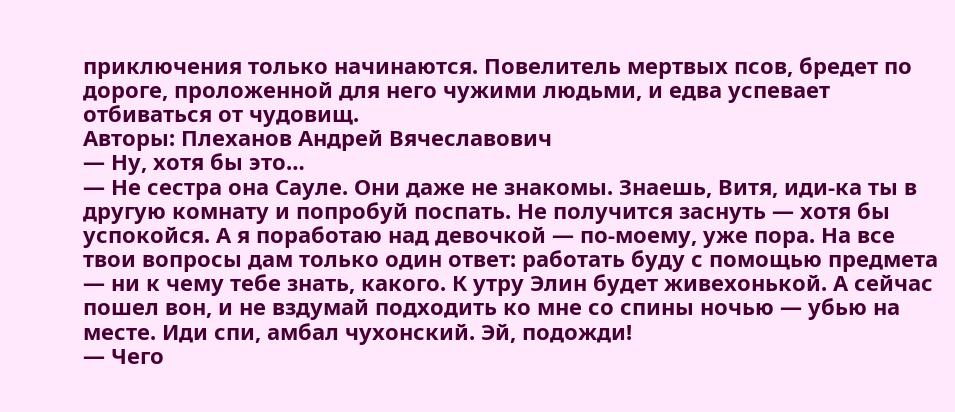приключения только начинаются. Повелитель мертвых псов, бредет по дороге, проложенной для него чужими людьми, и едва успевает отбиваться от чудовищ.
Авторы: Плеханов Андрей Вячеславович
— Ну, хотя бы это…
— Не сестра она Сауле. Они даже не знакомы. Знаешь, Витя, иди-ка ты в другую комнату и попробуй поспать. Не получится заснуть — хотя бы успокойся. А я поработаю над девочкой — по-моему, уже пора. На все твои вопросы дам только один ответ: работать буду с помощью предмета — ни к чему тебе знать, какого. К утру Элин будет живехонькой. А сейчас пошел вон, и не вздумай подходить ко мне со спины ночью — убью на месте. Иди спи, амбал чухонский. Эй, подожди!
— Чего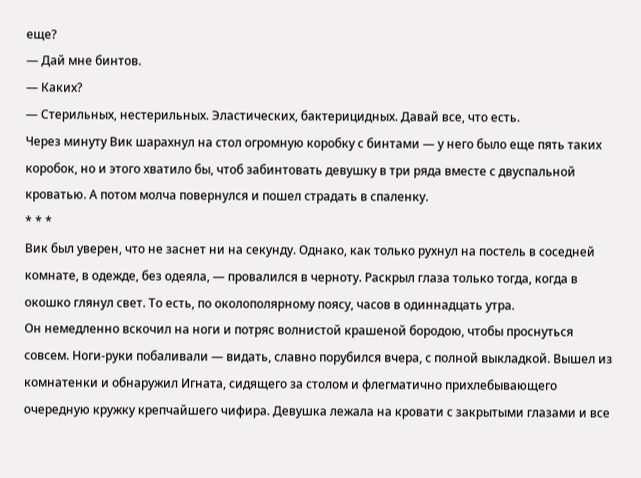еще?
— Дай мне бинтов.
— Каких?
— Стерильных, нестерильных. Эластических, бактерицидных. Давай все, что есть.
Через минуту Вик шарахнул на стол огромную коробку с бинтами — у него было еще пять таких коробок, но и этого хватило бы, чтоб забинтовать девушку в три ряда вместе с двуспальной кроватью. А потом молча повернулся и пошел страдать в спаленку.
* * *
Вик был уверен, что не заснет ни на секунду. Однако, как только рухнул на постель в соседней комнате, в одежде, без одеяла, — провалился в черноту. Раскрыл глаза только тогда, когда в окошко глянул свет. То есть, по околополярному поясу, часов в одиннадцать утра.
Он немедленно вскочил на ноги и потряс волнистой крашеной бородою, чтобы проснуться совсем. Ноги-руки побаливали — видать, славно порубился вчера, с полной выкладкой. Вышел из комнатенки и обнаружил Игната, сидящего за столом и флегматично прихлебывающего очередную кружку крепчайшего чифира. Девушка лежала на кровати с закрытыми глазами и все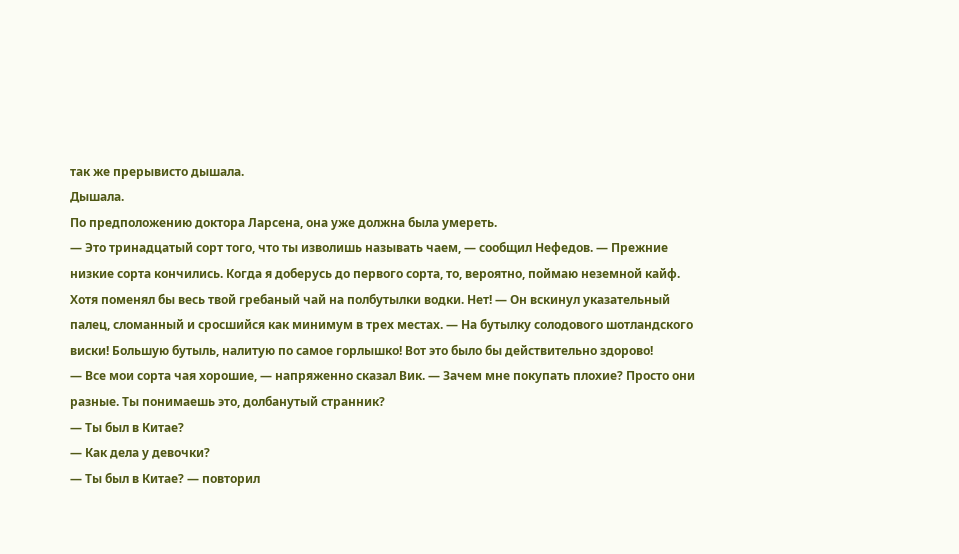так же прерывисто дышала.
Дышала.
По предположению доктора Ларсена, она уже должна была умереть.
— Это тринадцатый сорт того, что ты изволишь называть чаем, — сообщил Нефедов. — Прежние низкие сорта кончились. Когда я доберусь до первого сорта, то, вероятно, поймаю неземной кайф. Хотя поменял бы весь твой гребаный чай на полбутылки водки. Нет! — Он вскинул указательный палец, сломанный и сросшийся как минимум в трех местах. — На бутылку солодового шотландского виски! Большую бутыль, налитую по самое горлышко! Вот это было бы действительно здорово!
— Все мои сорта чая хорошие, — напряженно сказал Вик. — Зачем мне покупать плохие? Просто они разные. Ты понимаешь это, долбанутый странник?
— Ты был в Китае?
— Как дела у девочки?
— Ты был в Китае? — повторил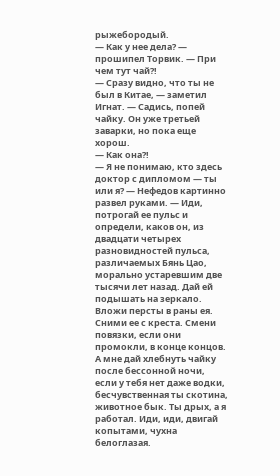рыжебородый.
— Как у нее дела? — прошипел Торвик. — При чем тут чай?!
— Сразу видно, что ты не был в Китае, — заметил Игнат. — Садись, попей чайку. Он уже третьей заварки, но пока еще хорош.
— Как она?!
— Я не понимаю, кто здесь доктор с дипломом — ты или я? — Нефедов картинно развел руками. — Иди, потрогай ее пульс и определи, каков он, из двадцати четырех разновидностей пульса, различаемых Бянь Цао, морально устаревшим две тысячи лет назад. Дай ей подышать на зеркало. Вложи персты в раны ея. Сними ее с креста. Смени повязки, если они промокли, в конце концов. А мне дай хлебнуть чайку после бессонной ночи, если у тебя нет даже водки, бесчувственная ты скотина, животное бык. Ты дрых, а я работал. Иди, иди, двигай копытами, чухна белоглазая.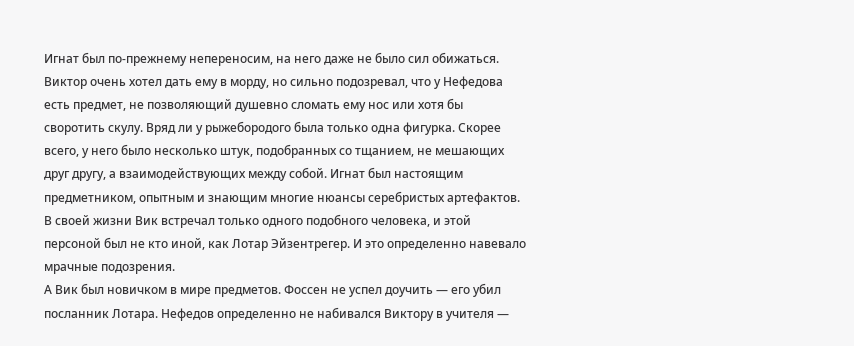Игнат был по-прежнему непереносим, на него даже не было сил обижаться. Виктор очень хотел дать ему в морду, но сильно подозревал, что у Нефедова есть предмет, не позволяющий душевно сломать ему нос или хотя бы своротить скулу. Вряд ли у рыжебородого была только одна фигурка. Скорее всего, у него было несколько штук, подобранных со тщанием, не мешающих друг другу, а взаимодействующих между собой. Игнат был настоящим предметником, опытным и знающим многие нюансы серебристых артефактов. В своей жизни Вик встречал только одного подобного человека, и этой персоной был не кто иной, как Лотар Эйзентрегер. И это определенно навевало мрачные подозрения.
А Вик был новичком в мире предметов. Фоссен не успел доучить — его убил посланник Лотара. Нефедов определенно не набивался Виктору в учителя —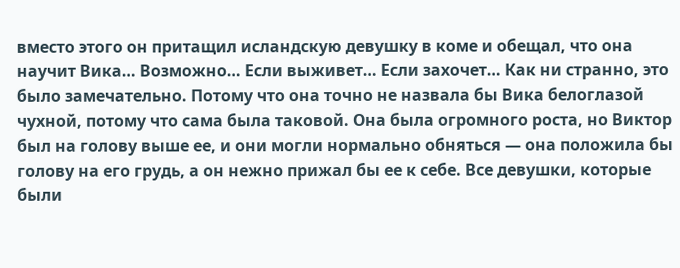вместо этого он притащил исландскую девушку в коме и обещал, что она научит Вика… Возможно… Если выживет… Если захочет… Как ни странно, это было замечательно. Потому что она точно не назвала бы Вика белоглазой чухной, потому что сама была таковой. Она была огромного роста, но Виктор был на голову выше ее, и они могли нормально обняться — она положила бы голову на его грудь, а он нежно прижал бы ее к себе. Все девушки, которые были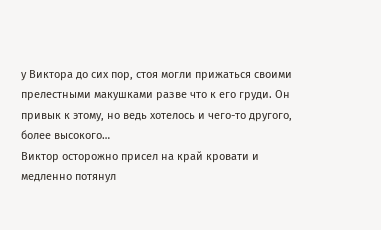у Виктора до сих пор, стоя могли прижаться своими прелестными макушками разве что к его груди. Он привык к этому, но ведь хотелось и чего-то другого, более высокого…
Виктор осторожно присел на край кровати и медленно потянул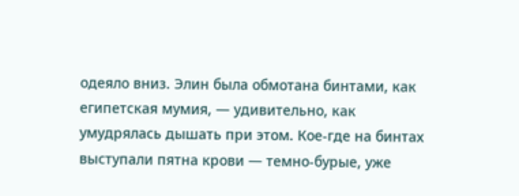одеяло вниз. Элин была обмотана бинтами, как египетская мумия, — удивительно, как умудрялась дышать при этом. Кое-где на бинтах выступали пятна крови — темно-бурые, уже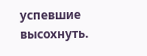успевшие высохнуть.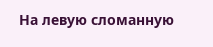На левую сломанную